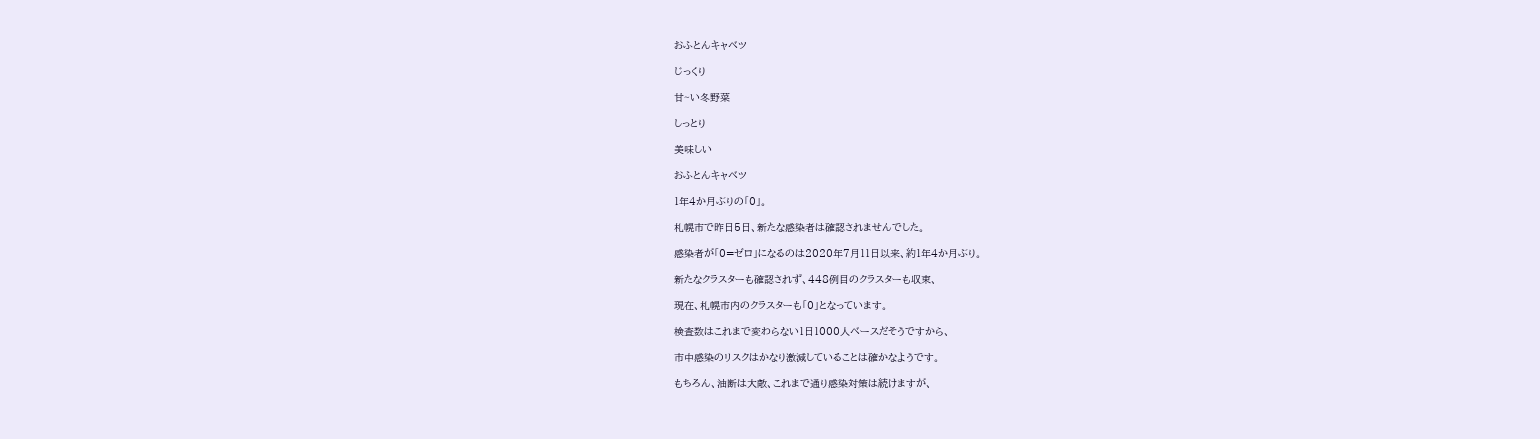おふとんキャベツ

じっくり

甘~い冬野菜

しっとり

美味しい

おふとんキャベツ

1年4か月ぶりの「0」。

札幌市で昨日5日、新たな感染者は確認されませんでした。

感染者が「0=ゼロ」になるのは2020年7月11日以来、約1年4か月ぶり。

新たなクラスターも確認されず、448例目のクラスターも収束、

現在、札幌市内のクラスターも「0」となっています。

検査数はこれまで変わらない1日1000人ベースだそうですから、

市中感染のリスクはかなり激減していることは確かなようです。

もちろん、油断は大敵、これまで通り感染対策は続けますが、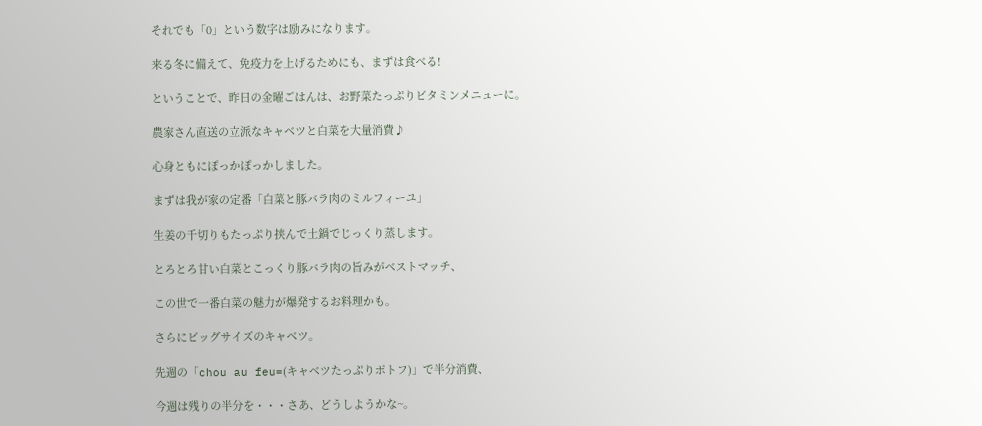それでも「0」という数字は励みになります。

来る冬に備えて、免疫力を上げるためにも、まずは食べる!

ということで、昨日の金曜ごはんは、お野菜たっぷりビタミンメニューに。

農家さん直送の立派なキャベツと白菜を大量消費♪

心身ともにぽっかぽっかしました。

まずは我が家の定番「白菜と豚バラ肉のミルフィーユ」

生姜の千切りもたっぷり挟んで土鍋でじっくり蒸します。

とろとろ甘い白菜とこっくり豚バラ肉の旨みがベストマッチ、

この世で一番白菜の魅力が爆発するお料理かも。

さらにビッグサイズのキャベツ。

先週の「chou au feu=(キャベツたっぷりポトフ)」で半分消費、

今週は残りの半分を・・・さあ、どうしようかな~。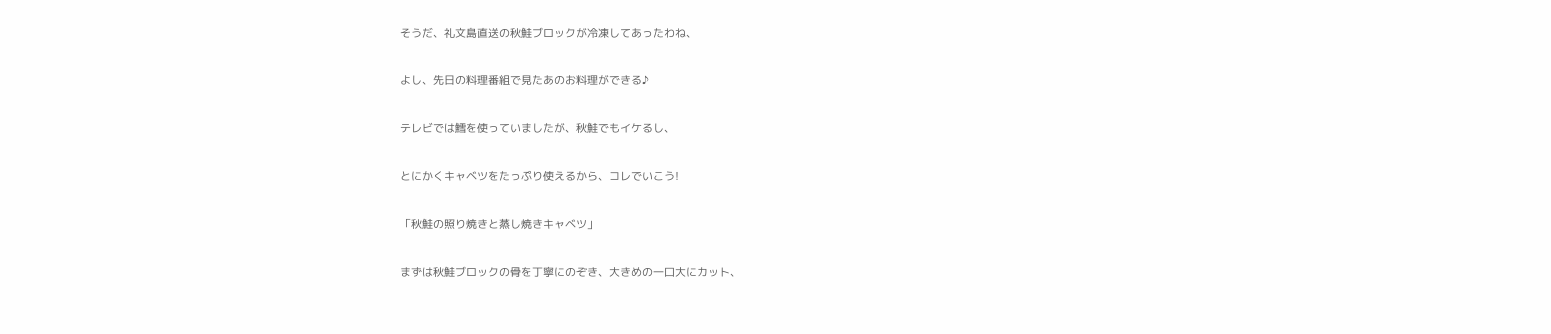そうだ、礼文島直送の秋鮭ブロックが冷凍してあったわね、

よし、先日の料理番組で見たあのお料理ができる♪

テレビでは鱈を使っていましたが、秋鮭でもイケるし、

とにかくキャベツをたっぷり使えるから、コレでいこう!

「秋鮭の照り焼きと蒸し焼きキャベツ」

まずは秋鮭ブロックの骨を丁寧にのぞき、大きめの一口大にカット、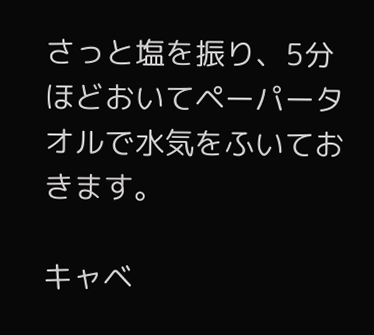さっと塩を振り、5分ほどおいてペーパータオルで水気をふいておきます。

キャベ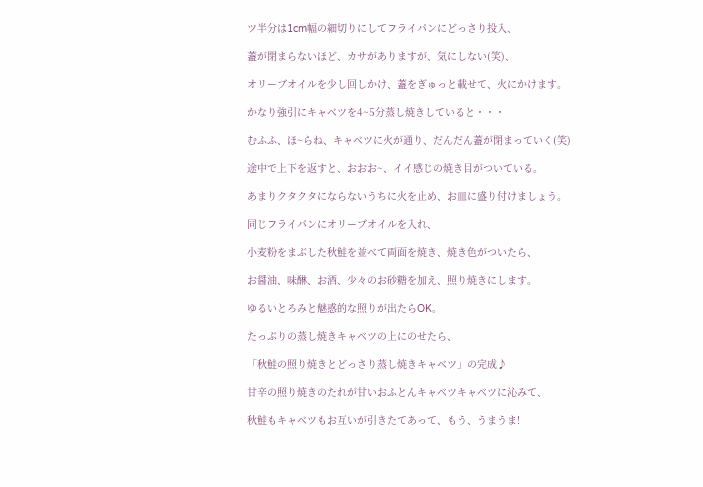ツ半分は1cm幅の細切りにしてフライパンにどっさり投入、

蓋が閉まらないほど、カサがありますが、気にしない(笑)、

オリーブオイルを少し回しかけ、蓋をぎゅっと載せて、火にかけます。

かなり強引にキャベツを4~5分蒸し焼きしていると・・・

むふふ、ほ~らね、キャベツに火が通り、だんだん蓋が閉まっていく(笑)

途中で上下を返すと、おおお~、イイ感じの焼き目がついている。

あまりクタクタにならないうちに火を止め、お皿に盛り付けましょう。

同じフライパンにオリーブオイルを入れ、

小麦粉をまぶした秋鮭を並べて両面を焼き、焼き色がついたら、

お醤油、味醂、お酒、少々のお砂糖を加え、照り焼きにします。

ゆるいとろみと魅惑的な照りが出たらOK。

たっぷりの蒸し焼きキャベツの上にのせたら、

「秋鮭の照り焼きとどっさり蒸し焼きキャベツ」の完成♪

甘辛の照り焼きのたれが甘いおふとんキャベツキャベツに沁みて、

秋鮭もキャベツもお互いが引きたてあって、もう、うまうま!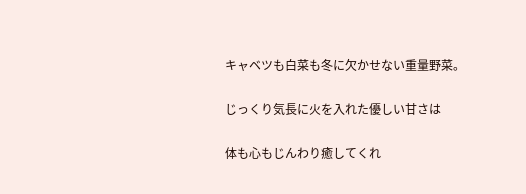キャベツも白菜も冬に欠かせない重量野菜。

じっくり気長に火を入れた優しい甘さは

体も心もじんわり癒してくれ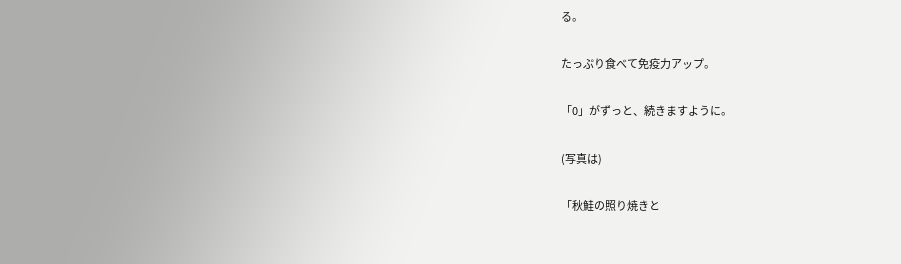る。

たっぷり食べて免疫力アップ。

「0」がずっと、続きますように。

(写真は)

「秋鮭の照り焼きと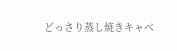どっさり蒸し焼きキャベ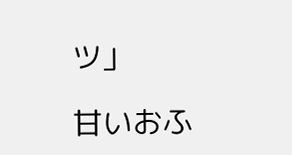ツ」

甘いおふ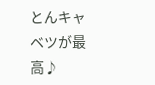とんキャベツが最高♪